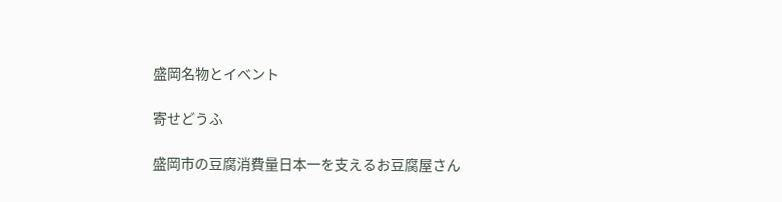盛岡名物とイベント

寄せどうふ

盛岡市の豆腐消費量日本一を支えるお豆腐屋さん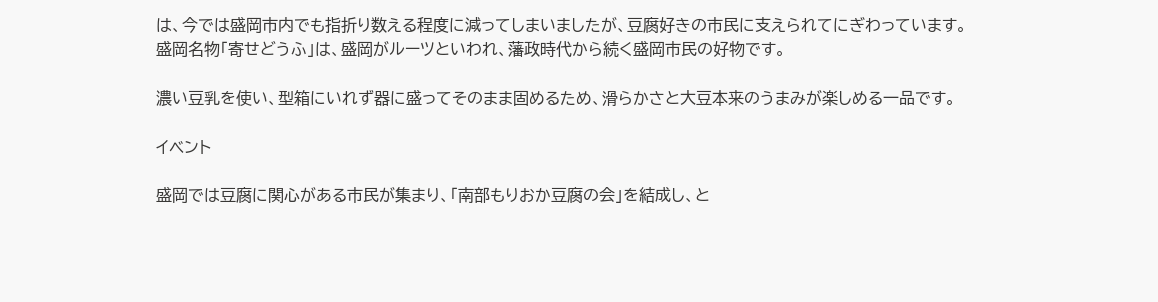は、今では盛岡市内でも指折り数える程度に減ってしまいましたが、豆腐好きの市民に支えられてにぎわっています。
盛岡名物「寄せどうふ」は、盛岡がルーツといわれ、藩政時代から続く盛岡市民の好物です。

濃い豆乳を使い、型箱にいれず器に盛ってそのまま固めるため、滑らかさと大豆本来のうまみが楽しめる一品です。

イベント

盛岡では豆腐に関心がある市民が集まり、「南部もりおか豆腐の会」を結成し、と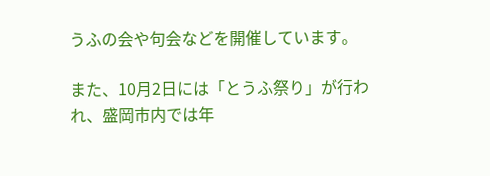うふの会や句会などを開催しています。

また、10月2日には「とうふ祭り」が行われ、盛岡市内では年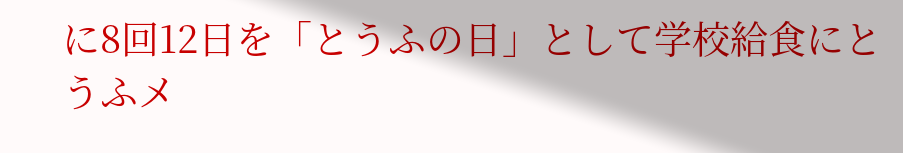に8回12日を「とうふの日」として学校給食にとうふメ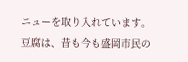ニューを取り入れています。
豆腐は、昔も今も盛岡市民の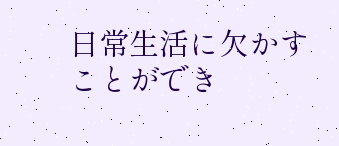日常生活に欠かすことができ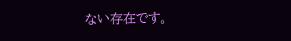ない存在です。